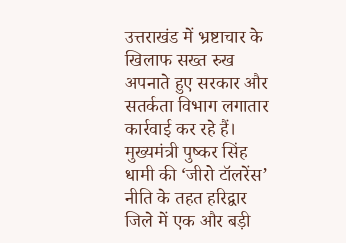उत्तराखंड में भ्रष्टाचार के खिलाफ सख्त रुख अपनाते हुए सरकार और सतर्कता विभाग लगातार कार्रवाई कर रहे हैं। मुख्यमंत्री पुष्कर सिंह धामी की ‘जीरो टॉलरेंस’ नीति के तहत हरिद्वार जिले में एक और बड़ी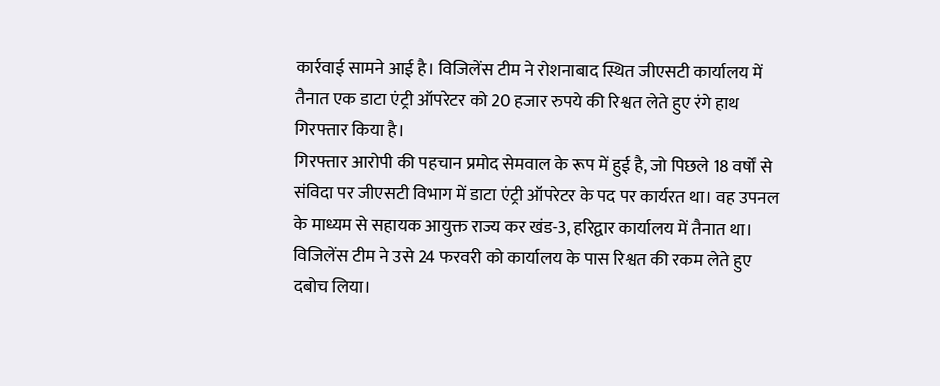कार्रवाई सामने आई है। विजिलेंस टीम ने रोशनाबाद स्थित जीएसटी कार्यालय में तैनात एक डाटा एंट्री ऑपरेटर को 20 हजार रुपये की रिश्वत लेते हुए रंगे हाथ गिरफ्तार किया है।
गिरफ्तार आरोपी की पहचान प्रमोद सेमवाल के रूप में हुई है, जो पिछले 18 वर्षों से संविदा पर जीएसटी विभाग में डाटा एंट्री ऑपरेटर के पद पर कार्यरत था। वह उपनल के माध्यम से सहायक आयुक्त राज्य कर खंड-3, हरिद्वार कार्यालय में तैनात था। विजिलेंस टीम ने उसे 24 फरवरी को कार्यालय के पास रिश्वत की रकम लेते हुए दबोच लिया।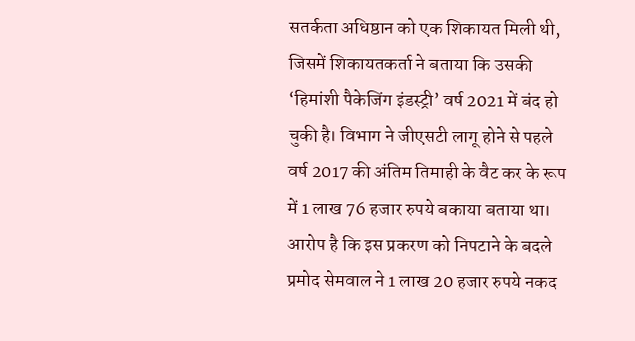सतर्कता अधिष्ठान को एक शिकायत मिली थी, जिसमें शिकायतकर्ता ने बताया कि उसकी ‘हिमांशी पैकेजिंग इंडस्ट्री’ वर्ष 2021 में बंद हो चुकी है। विभाग ने जीएसटी लागू होने से पहले वर्ष 2017 की अंतिम तिमाही के वैट कर के रूप में 1 लाख 76 हजार रुपये बकाया बताया था। आरोप है कि इस प्रकरण को निपटाने के बदले प्रमोद सेमवाल ने 1 लाख 20 हजार रुपये नकद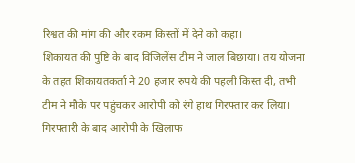रिश्वत की मांग की और रकम किस्तों में देने को कहा।
शिकायत की पुष्टि के बाद विजिलेंस टीम ने जाल बिछाया। तय योजना के तहत शिकायतकर्ता ने 20 हजार रुपये की पहली किस्त दी, तभी टीम ने मौके पर पहुंचकर आरोपी को रंगे हाथ गिरफ्तार कर लिया।
गिरफ्तारी के बाद आरोपी के खिलाफ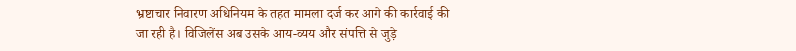भ्रष्टाचार निवारण अधिनियम के तहत मामला दर्ज कर आगे की कार्रवाई की जा रही है। विजिलेंस अब उसके आय-व्यय और संपत्ति से जुड़े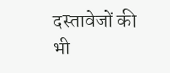दस्तावेजों की भी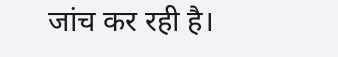जांच कर रही है।